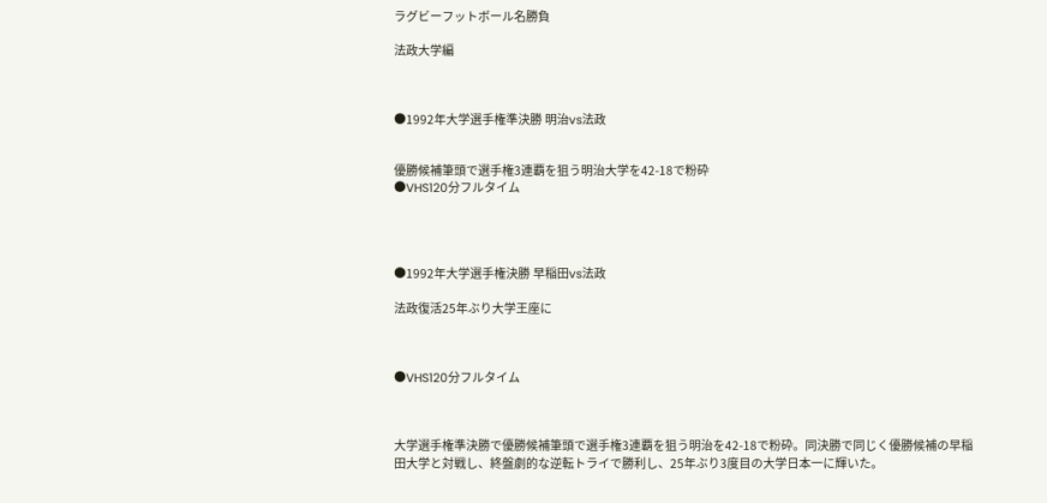ラグビーフットボール名勝負

法政大学編



●1992年大学選手権準決勝 明治vs法政


優勝候補筆頭で選手権3連覇を狙う明治大学を42-18で粉砕
●VHS120分フルタイム




●1992年大学選手権決勝 早稲田vs法政

法政復活25年ぶり大学王座に



●VHS120分フルタイム



大学選手権準決勝で優勝候補筆頭で選手権3連覇を狙う明治を42-18で粉砕。同決勝で同じく優勝候補の早稲田大学と対戦し、終盤劇的な逆転トライで勝利し、25年ぶり3度目の大学日本一に輝いた。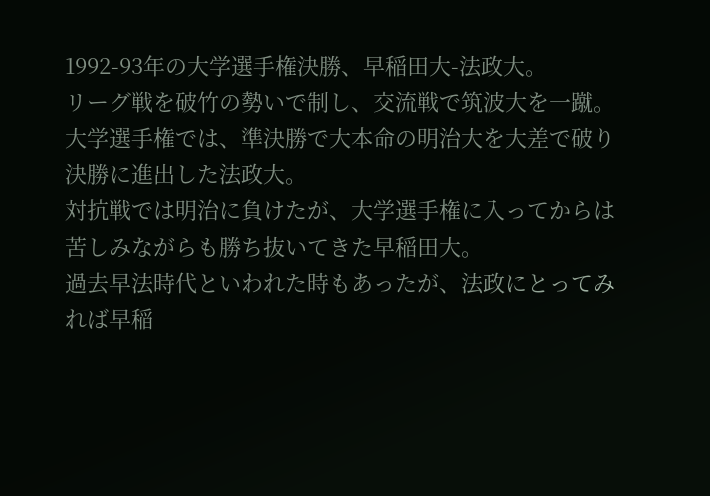1992-93年の大学選手権決勝、早稲田大-法政大。
リーグ戦を破竹の勢いで制し、交流戦で筑波大を一蹴。
大学選手権では、準決勝で大本命の明治大を大差で破り決勝に進出した法政大。
対抗戦では明治に負けたが、大学選手権に入ってからは苦しみながらも勝ち抜いてきた早稲田大。
過去早法時代といわれた時もあったが、法政にとってみれば早稲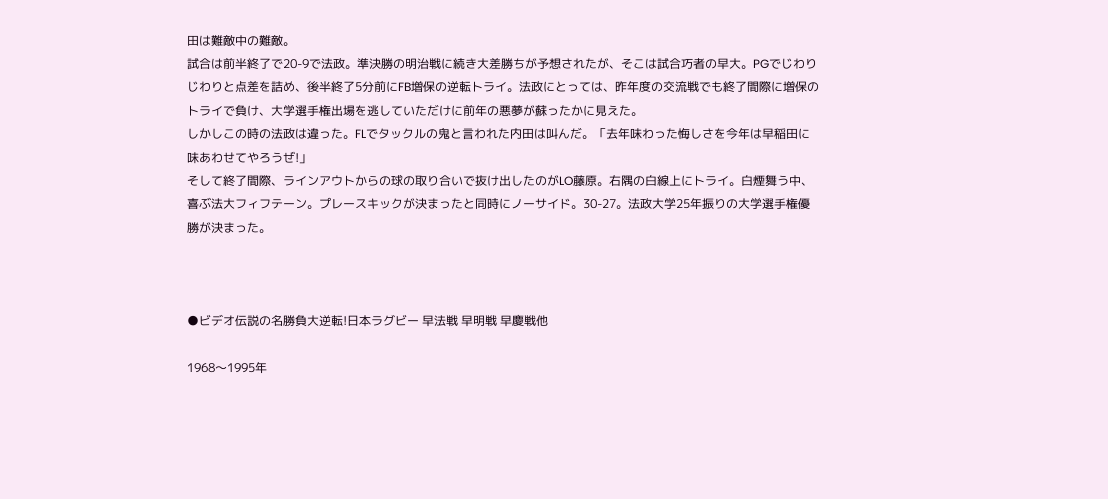田は難敵中の難敵。
試合は前半終了で20-9で法政。準決勝の明治戦に続き大差勝ちが予想されたが、そこは試合巧者の早大。PGでじわりじわりと点差を詰め、後半終了5分前にFB増保の逆転トライ。法政にとっては、昨年度の交流戦でも終了間際に増保のトライで負け、大学選手権出場を逃していただけに前年の悪夢が蘇ったかに見えた。
しかしこの時の法政は違った。FLでタックルの鬼と言われた内田は叫んだ。「去年味わった悔しさを今年は早稲田に味あわせてやろうぜ!」
そして終了間際、ラインアウトからの球の取り合いで抜け出したのがLO藤原。右隅の白線上にトライ。白煙舞う中、喜ぶ法大フィフテーン。プレースキックが決まったと同時にノーサイド。30-27。法政大学25年振りの大学選手権優勝が決まった。



●ビデオ伝説の名勝負大逆転!日本ラグビー 早法戦 早明戦 早慶戦他

1968〜1995年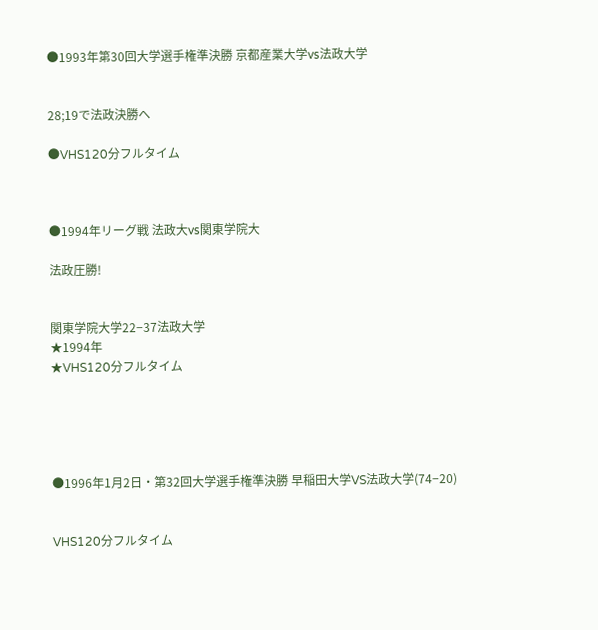●1993年第30回大学選手権準決勝 京都産業大学vs法政大学


28;19で法政決勝へ

●VHS120分フルタイム



●1994年リーグ戦 法政大vs関東学院大

法政圧勝!


関東学院大学22−37法政大学
★1994年
★VHS120分フルタイム





●1996年1月2日・第32回大学選手権準決勝 早稲田大学VS法政大学(74−20)


VHS120分フルタイム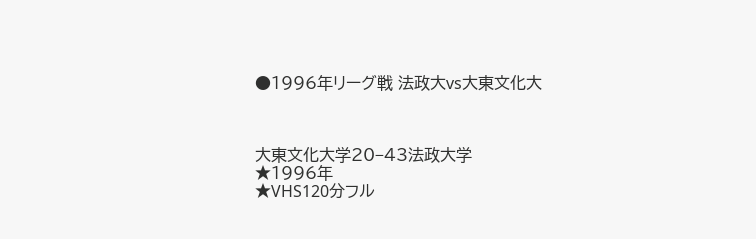●1996年リーグ戦 法政大vs大東文化大



大東文化大学20−43法政大学
★1996年
★VHS120分フル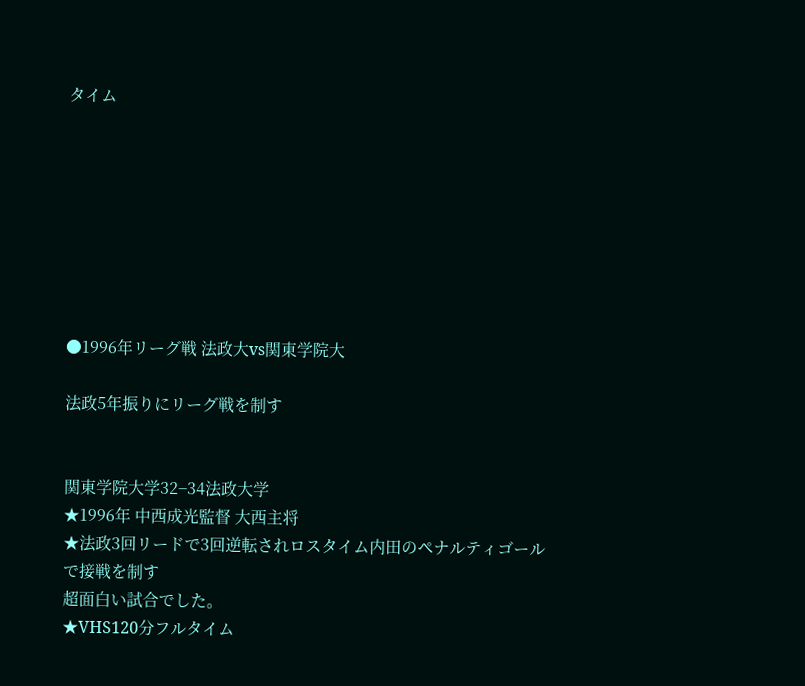タイム








●1996年リーグ戦 法政大vs関東学院大

法政5年振りにリーグ戦を制す


関東学院大学32−34法政大学
★1996年 中西成光監督 大西主将
★法政3回リードで3回逆転されロスタイム内田のペナルティゴールで接戦を制す
超面白い試合でした。
★VHS120分フルタイム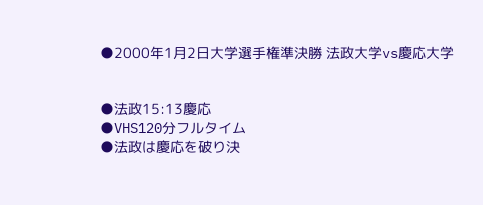●2000年1月2日大学選手権準決勝 法政大学vs慶応大学


●法政15:13慶応
●VHS120分フルタイム
●法政は慶応を破り決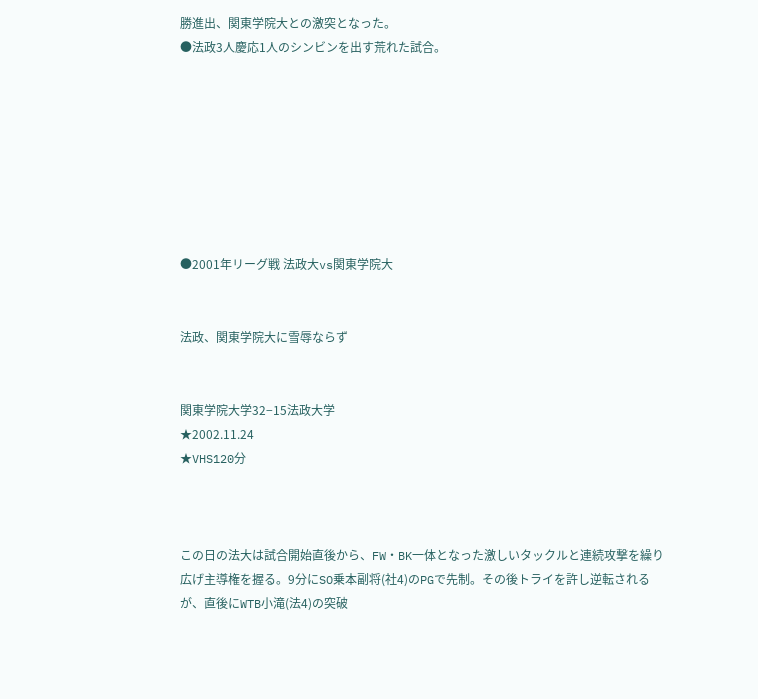勝進出、関東学院大との激突となった。
●法政3人慶応1人のシンビンを出す荒れた試合。








●2001年リーグ戦 法政大vs関東学院大


法政、関東学院大に雪辱ならず


関東学院大学32−15法政大学
★2002.11.24
★VHS120分



この日の法大は試合開始直後から、FW・BK一体となった激しいタックルと連続攻撃を繰り広げ主導権を握る。9分にSO乗本副将(社4)のPGで先制。その後トライを許し逆転されるが、直後にWTB小滝(法4)の突破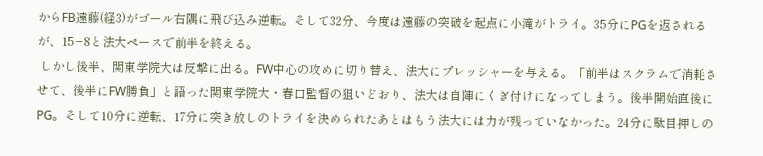からFB遠藤(経3)がゴール右隅に飛び込み逆転。そして32分、今度は遠藤の突破を起点に小滝がトライ。35分にPGを返されるが、15−8と法大ペースで前半を終える。
 しかし後半、関東学院大は反撃に出る。FW中心の攻めに切り替え、法大にプレッシャーを与える。「前半はスクラムで消耗させて、後半にFW勝負」と語った関東学院大・春口監督の狙いどおり、法大は自陣にくぎ付けになってしまう。後半開始直後にPG。そして10分に逆転、17分に突き放しのトライを決められたあとはもう法大には力が残っていなかった。24分に駄目押しの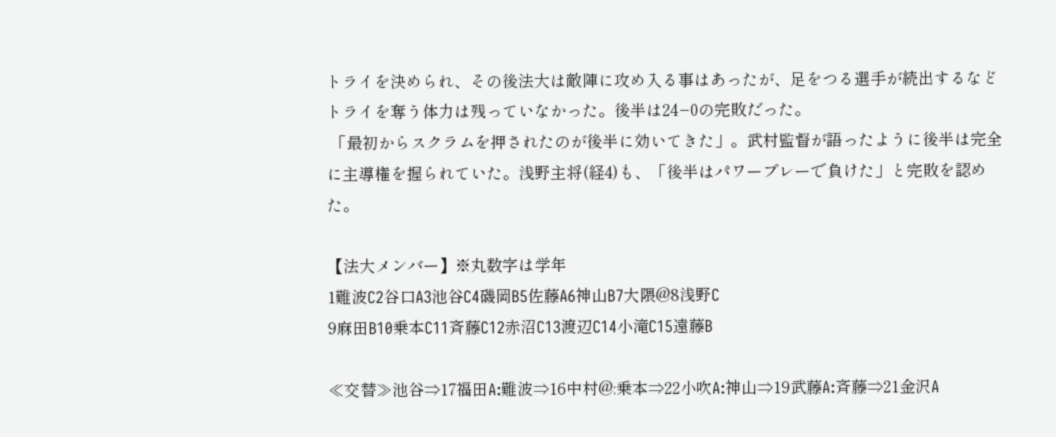トライを決められ、その後法大は敵陣に攻め入る事はあったが、足をつる選手が続出するなどトライを奪う体力は残っていなかった。後半は24−0の完敗だった。
 「最初からスクラムを押されたのが後半に効いてきた」。武村監督が語ったように後半は完全に主導権を握られていた。浅野主将(経4)も、「後半はパワープレーで負けた」と完敗を認めた。

【法大メンバー】※丸数字は学年
1難波C2谷口A3池谷C4磯岡B5佐藤A6神山B7大隈@8浅野C
9麻田B10乗本C11斉藤C12赤沼C13渡辺C14小滝C15遠藤B

≪交替≫池谷⇒17福田A:難波⇒16中村@:乗本⇒22小吹A:神山⇒19武藤A:斉藤⇒21金沢A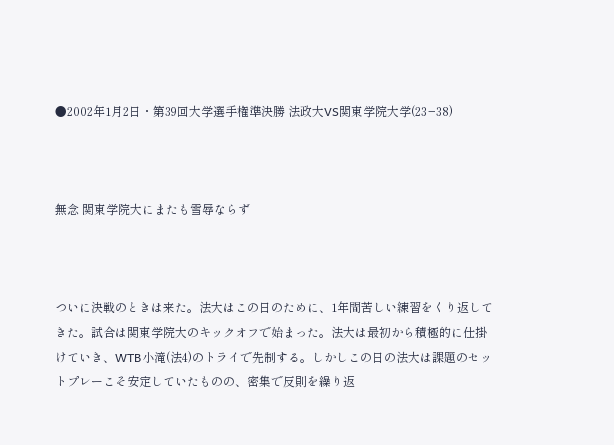●2002年1月2日・第39回大学選手権準決勝 法政大VS関東学院大学(23−38)



無念 関東学院大にまたも雪辱ならず



ついに決戦のときは来た。法大はこの日のために、1年間苦しい練習をくり返してきた。試合は関東学院大のキックオフで始まった。法大は最初から積極的に仕掛けていき、WTB小滝(法4)のトライで先制する。しかしこの日の法大は課題のセットプレーこそ安定していたものの、密集で反則を繰り返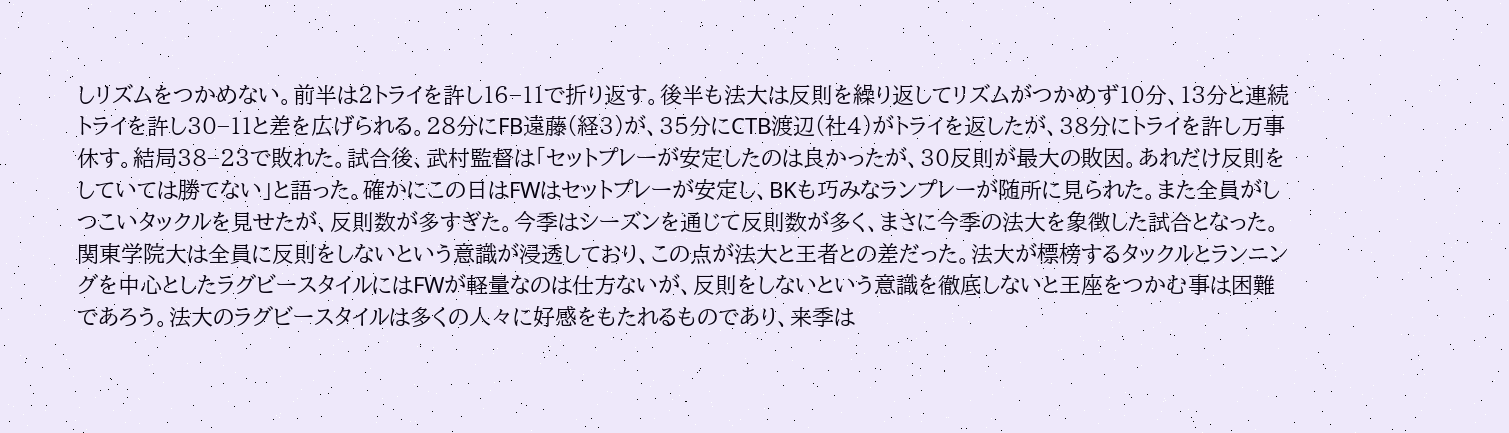しリズムをつかめない。前半は2トライを許し16−11で折り返す。後半も法大は反則を繰り返してリズムがつかめず10分、13分と連続トライを許し30−11と差を広げられる。28分にFB遠藤(経3)が、35分にCTB渡辺(社4)がトライを返したが、38分にトライを許し万事休す。結局38−23で敗れた。試合後、武村監督は「セットプレーが安定したのは良かったが、30反則が最大の敗因。あれだけ反則をしていては勝てない」と語った。確かにこの日はFWはセットプレーが安定し、BKも巧みなランプレーが随所に見られた。また全員がしつこいタックルを見せたが、反則数が多すぎた。今季はシーズンを通じて反則数が多く、まさに今季の法大を象徴した試合となった。関東学院大は全員に反則をしないという意識が浸透しており、この点が法大と王者との差だった。法大が標榜するタックルとランニングを中心としたラグビースタイルにはFWが軽量なのは仕方ないが、反則をしないという意識を徹底しないと王座をつかむ事は困難であろう。法大のラグビースタイルは多くの人々に好感をもたれるものであり、来季は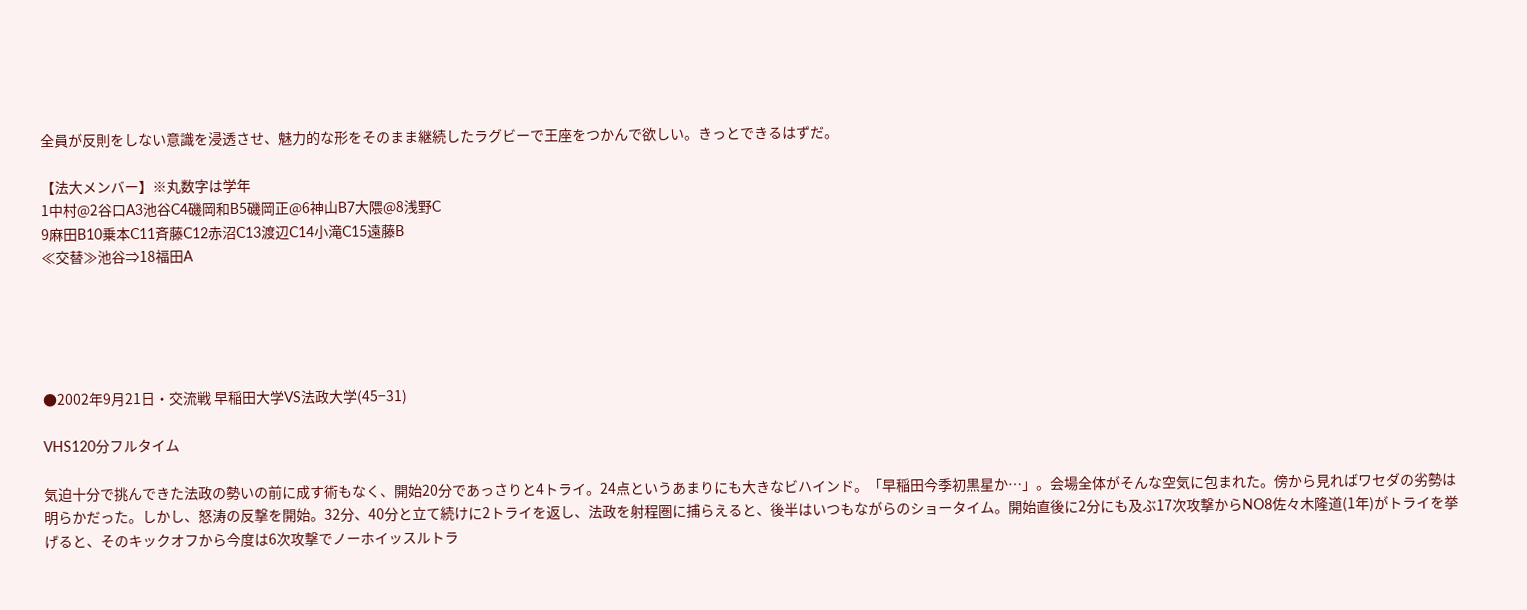全員が反則をしない意識を浸透させ、魅力的な形をそのまま継続したラグビーで王座をつかんで欲しい。きっとできるはずだ。

【法大メンバー】※丸数字は学年
1中村@2谷口A3池谷C4磯岡和B5磯岡正@6神山B7大隈@8浅野C
9麻田B10乗本C11斉藤C12赤沼C13渡辺C14小滝C15遠藤B
≪交替≫池谷⇒18福田A





●2002年9月21日・交流戦 早稲田大学VS法政大学(45−31)

VHS120分フルタイム

気迫十分で挑んできた法政の勢いの前に成す術もなく、開始20分であっさりと4トライ。24点というあまりにも大きなビハインド。「早稲田今季初黒星か…」。会場全体がそんな空気に包まれた。傍から見ればワセダの劣勢は明らかだった。しかし、怒涛の反撃を開始。32分、40分と立て続けに2トライを返し、法政を射程圏に捕らえると、後半はいつもながらのショータイム。開始直後に2分にも及ぶ17次攻撃からNO8佐々木隆道(1年)がトライを挙げると、そのキックオフから今度は6次攻撃でノーホイッスルトラ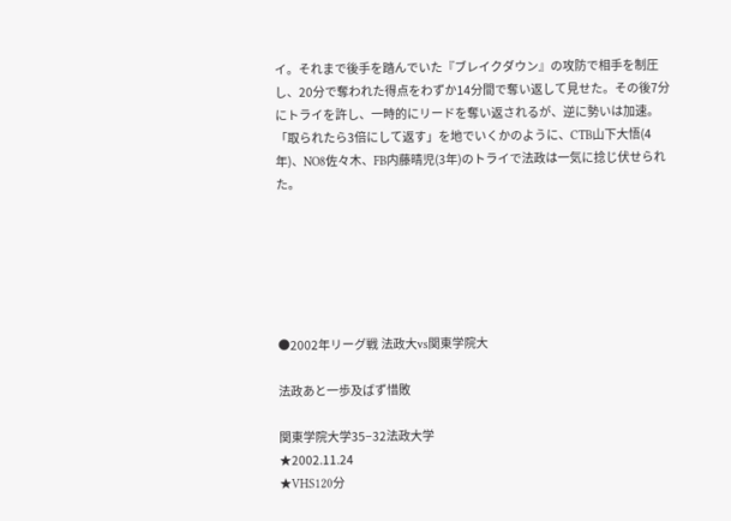イ。それまで後手を踏んでいた『ブレイクダウン』の攻防で相手を制圧し、20分で奪われた得点をわずか14分間で奪い返して見せた。その後7分にトライを許し、一時的にリードを奪い返されるが、逆に勢いは加速。「取られたら3倍にして返す」を地でいくかのように、CTB山下大悟(4年)、NO8佐々木、FB内藤晴児(3年)のトライで法政は一気に捻じ伏せられた。






●2002年リーグ戦 法政大vs関東学院大

法政あと一歩及ばず惜敗

関東学院大学35−32法政大学
★2002.11.24
★VHS120分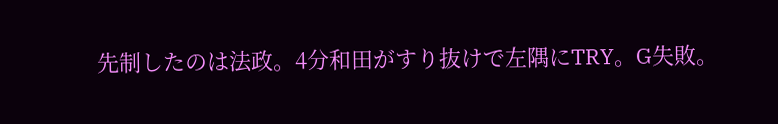先制したのは法政。4分和田がすり抜けで左隅にTRY。G失敗。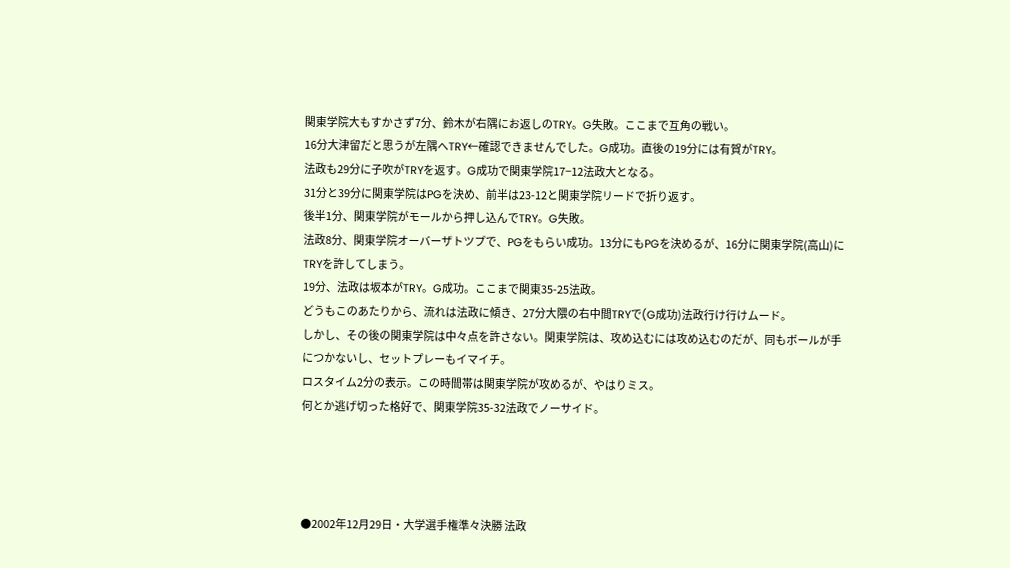関東学院大もすかさず7分、鈴木が右隅にお返しのTRY。G失敗。ここまで互角の戦い。
16分大津留だと思うが左隅へTRY←確認できませんでした。G成功。直後の19分には有賀がTRY。
法政も29分に子吹がTRYを返す。G成功で関東学院17−12法政大となる。
31分と39分に関東学院はPGを決め、前半は23-12と関東学院リードで折り返す。
後半1分、関東学院がモールから押し込んでTRY。G失敗。
法政8分、関東学院オーバーザトツプで、PGをもらい成功。13分にもPGを決めるが、16分に関東学院(高山)にTRYを許してしまう。
19分、法政は坂本がTRY。G成功。ここまで関東35-25法政。
どうもこのあたりから、流れは法政に傾き、27分大隈の右中間TRYで(G成功)法政行け行けムード。
しかし、その後の関東学院は中々点を許さない。関東学院は、攻め込むには攻め込むのだが、同もボールが手につかないし、セットプレーもイマイチ。
ロスタイム2分の表示。この時間帯は関東学院が攻めるが、やはりミス。
何とか逃げ切った格好で、関東学院35-32法政でノーサイド。




●2002年12月29日・大学選手権準々決勝 法政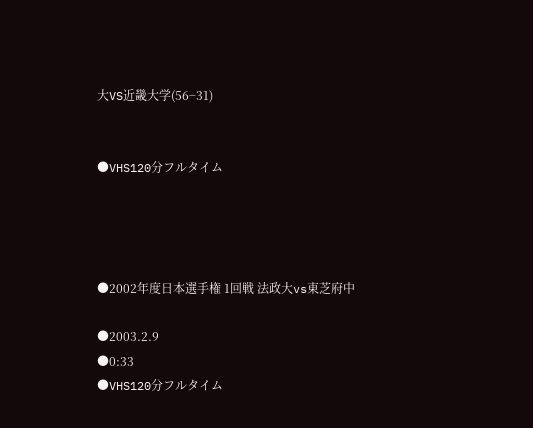大VS近畿大学(56−31)


●VHS120分フルタイム




●2002年度日本選手権 1回戦 法政大vs東芝府中

●2003.2.9
●0:33
●VHS120分フルタイム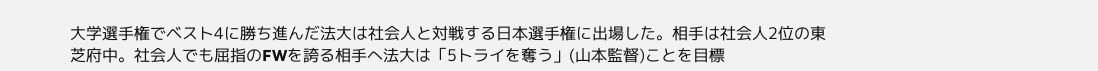大学選手権でベスト4に勝ち進んだ法大は社会人と対戦する日本選手権に出場した。相手は社会人2位の東芝府中。社会人でも屈指のFWを誇る相手へ法大は「5トライを奪う」(山本監督)ことを目標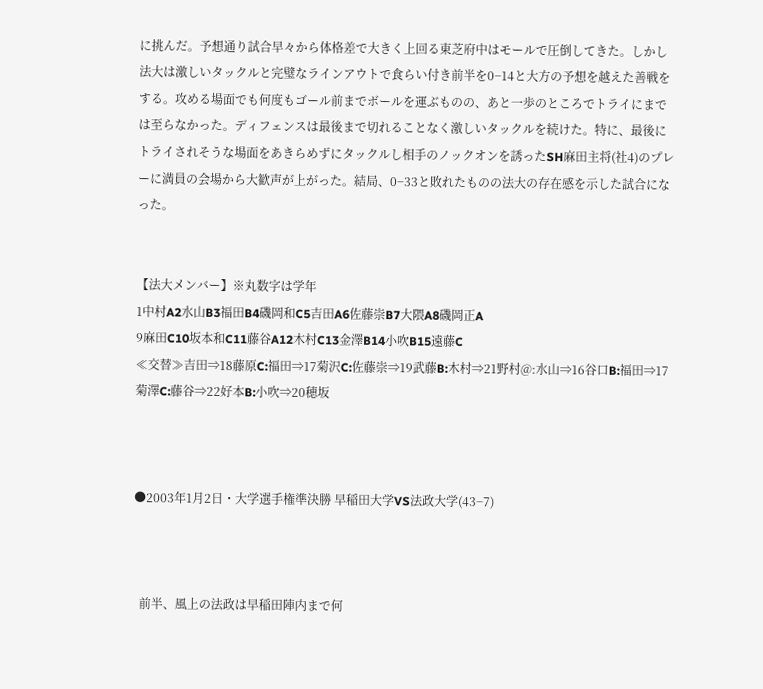に挑んだ。予想通り試合早々から体格差で大きく上回る東芝府中はモールで圧倒してきた。しかし法大は激しいタックルと完璧なラインアウトで食らい付き前半を0−14と大方の予想を越えた善戦をする。攻める場面でも何度もゴール前までボールを運ぶものの、あと一歩のところでトライにまでは至らなかった。ディフェンスは最後まで切れることなく激しいタックルを続けた。特に、最後にトライされそうな場面をあきらめずにタックルし相手のノックオンを誘ったSH麻田主将(社4)のプレーに満員の会場から大歓声が上がった。結局、0−33と敗れたものの法大の存在感を示した試合になった。


【法大メンバー】※丸数字は学年
1中村A2水山B3福田B4磯岡和C5吉田A6佐藤崇B7大隈A8磯岡正A
9麻田C10坂本和C11藤谷A12木村C13金澤B14小吹B15遠藤C
≪交替≫吉田⇒18藤原C:福田⇒17菊沢C:佐藤崇⇒19武藤B:木村⇒21野村@:水山⇒16谷口B:福田⇒17菊澤C:藤谷⇒22好本B:小吹⇒20穂坂



●2003年1月2日・大学選手権準決勝 早稲田大学VS法政大学(43−7)



  前半、風上の法政は早稲田陣内まで何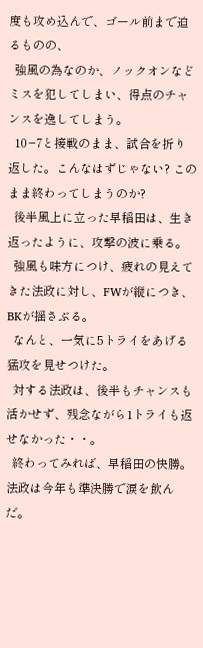度も攻め込んで、ゴール前まで迫るものの、
  強風の為なのか、ノックオンなどミスを犯してしまい、得点のチャンスを逸してしまう。
  10−7と接戦のまま、試合を折り返した。こんなはずじゃない? このまま終わってしまうのか?
  後半風上に立った早稲田は、生き返ったように、攻撃の波に乗る。
  強風も味方につけ、疲れの見えてきた法政に対し、FWが縦につき、BKが揺さぶる。
  なんと、一気に5トライをあげる猛攻を見せつけた。
  対する法政は、後半もチャンスも活かせず、残念ながら1トライも返せなかった・・。
  終わってみれば、早稲田の快勝。  法政は今年も準決勝で涙を飲んだ。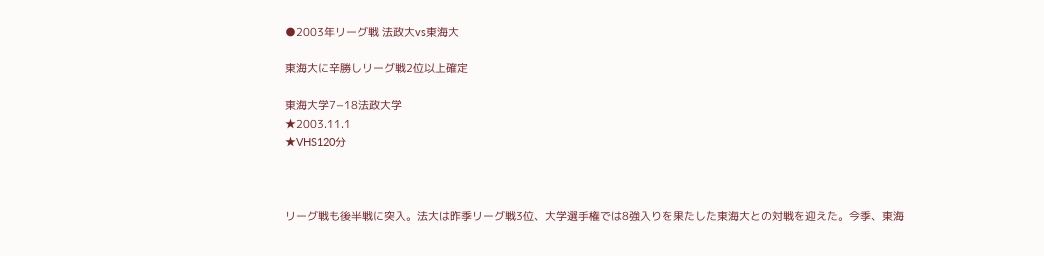●2003年リーグ戦 法政大vs東海大

東海大に辛勝しリーグ戦2位以上確定

東海大学7−18法政大学
★2003.11.1
★VHS120分



リーグ戦も後半戦に突入。法大は昨季リーグ戦3位、大学選手権では8強入りを果たした東海大との対戦を迎えた。今季、東海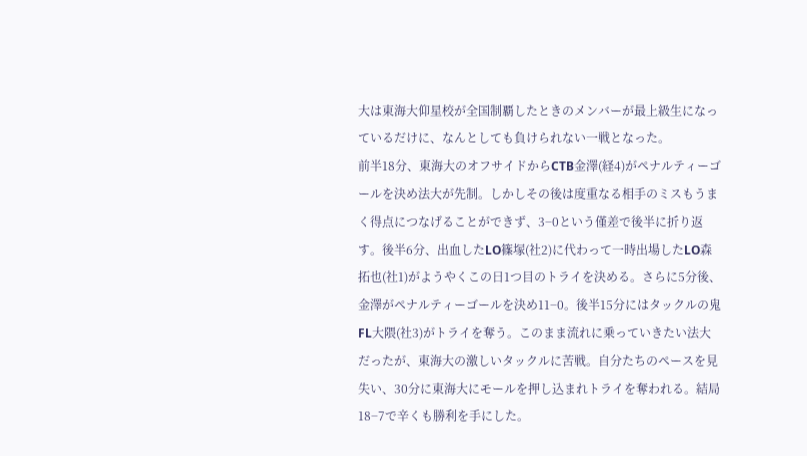大は東海大仰星校が全国制覇したときのメンバーが最上級生になっているだけに、なんとしても負けられない一戦となった。
前半18分、東海大のオフサイドからCTB金澤(経4)がペナルティーゴールを決め法大が先制。しかしその後は度重なる相手のミスもうまく得点につなげることができず、3−0という僅差で後半に折り返す。後半6分、出血したLO篠塚(社2)に代わって一時出場したLO森拓也(社1)がようやくこの日1つ目のトライを決める。さらに5分後、金澤がペナルティーゴールを決め11−0。後半15分にはタックルの鬼FL大隈(社3)がトライを奪う。このまま流れに乗っていきたい法大だったが、東海大の激しいタックルに苦戦。自分たちのペースを見失い、30分に東海大にモールを押し込まれトライを奪われる。結局18−7で辛くも勝利を手にした。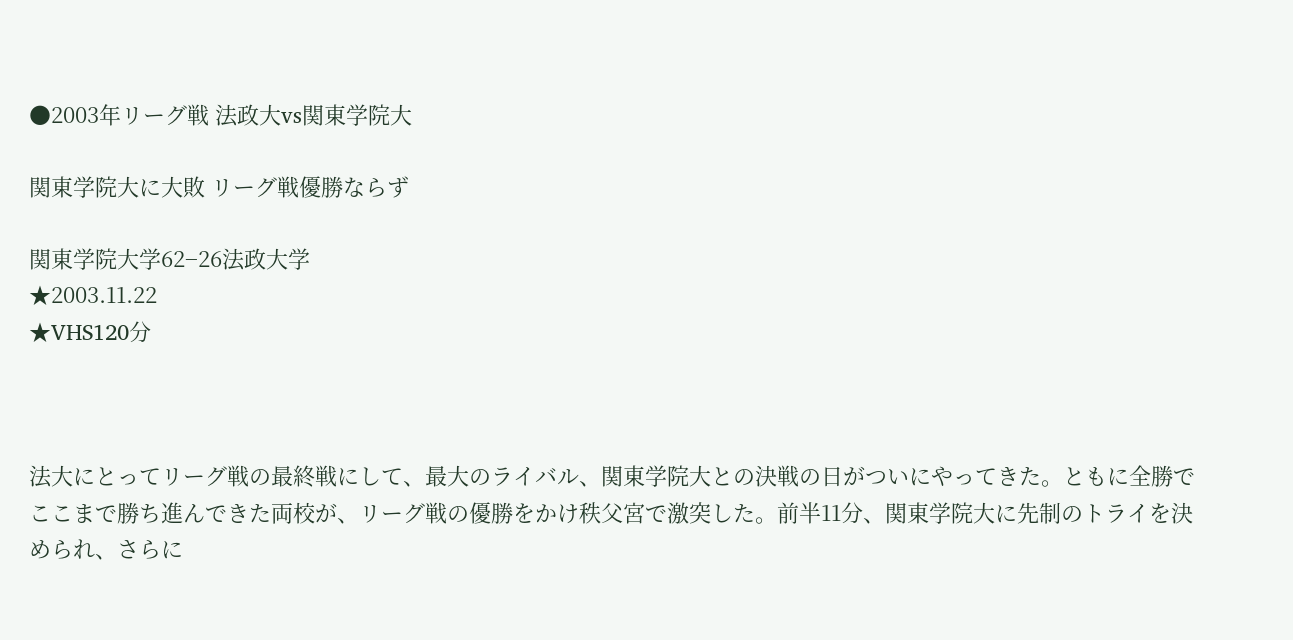●2003年リーグ戦 法政大vs関東学院大

関東学院大に大敗 リーグ戦優勝ならず

関東学院大学62−26法政大学
★2003.11.22
★VHS120分



法大にとってリーグ戦の最終戦にして、最大のライバル、関東学院大との決戦の日がついにやってきた。ともに全勝でここまで勝ち進んできた両校が、リーグ戦の優勝をかけ秩父宮で激突した。前半11分、関東学院大に先制のトライを決められ、さらに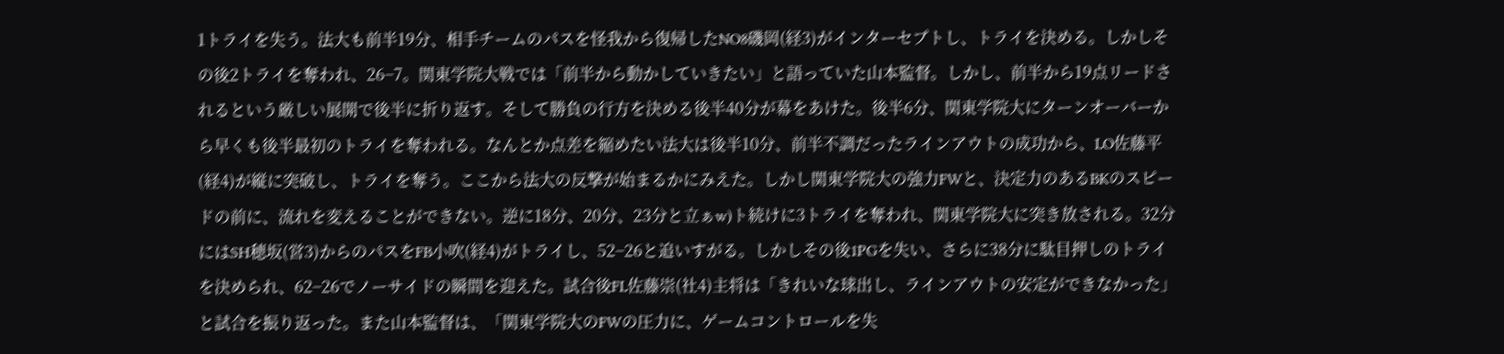1トライを失う。法大も前半19分、相手チームのパスを怪我から復帰したNO8磯岡(経3)がインターセプトし、トライを決める。しかしその後2トライを奪われ、26−7。関東学院大戦では「前半から動かしていきたい」と語っていた山本監督。しかし、前半から19点リードされるという厳しい展開で後半に折り返す。そして勝負の行方を決める後半40分が幕をあけた。後半6分、関東学院大にターンオーバーから早くも後半最初のトライを奪われる。なんとか点差を縮めたい法大は後半10分、前半不調だったラインアウトの成功から、LO佐藤平(経4)が縦に突破し、トライを奪う。ここから法大の反撃が始まるかにみえた。しかし関東学院大の強力FWと、決定力のあるBKのスピードの前に、流れを変えることができない。逆に18分、20分、23分と立ぁw)ト続けに3トライを奪われ、関東学院大に突き放される。32分にはSH穂坂(営3)からのパスをFB小吹(経4)がトライし、52−26と追いすがる。しかしその後1PGを失い、さらに38分に駄目押しのトライを決められ、62−26でノーサイドの瞬間を迎えた。試合後FL佐藤崇(社4)主将は「きれいな球出し、ラインアウトの安定ができなかった」と試合を振り返った。また山本監督は、「関東学院大のFWの圧力に、ゲームコントロールを失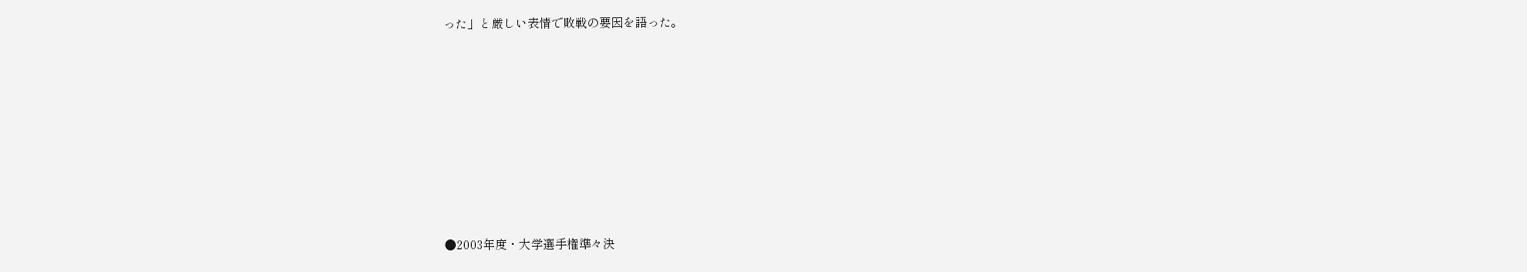った」と厳しい表情で敗戦の要因を語った。








●2003年度・大学選手権準々決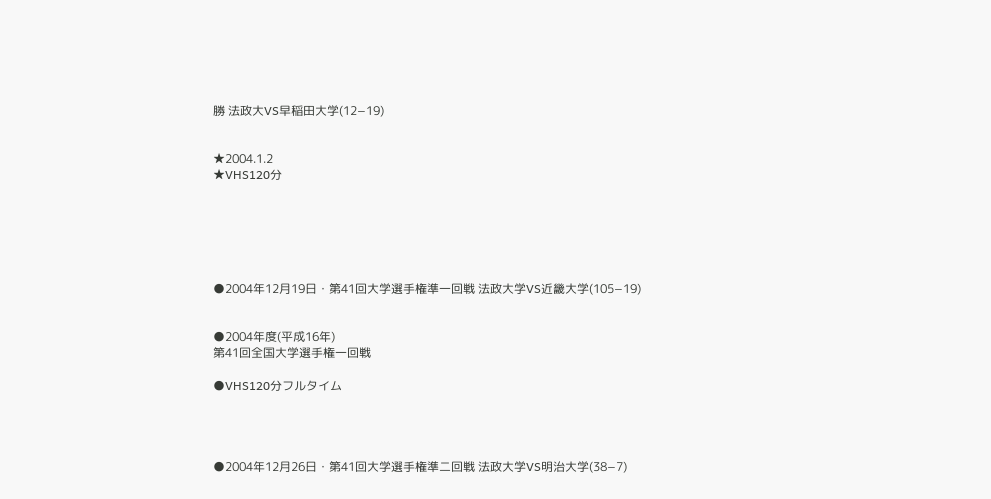勝 法政大VS早稲田大学(12−19)


★2004.1.2
★VHS120分






●2004年12月19日・第41回大学選手権準一回戦 法政大学VS近畿大学(105−19)


●2004年度(平成16年)
第41回全国大学選手権一回戦

●VHS120分フルタイム




●2004年12月26日・第41回大学選手権準二回戦 法政大学VS明治大学(38−7)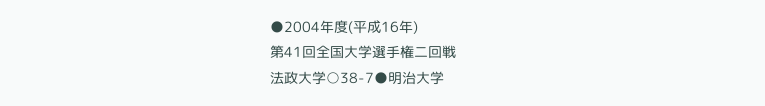●2004年度(平成16年)
第41回全国大学選手権二回戦
法政大学○38-7●明治大学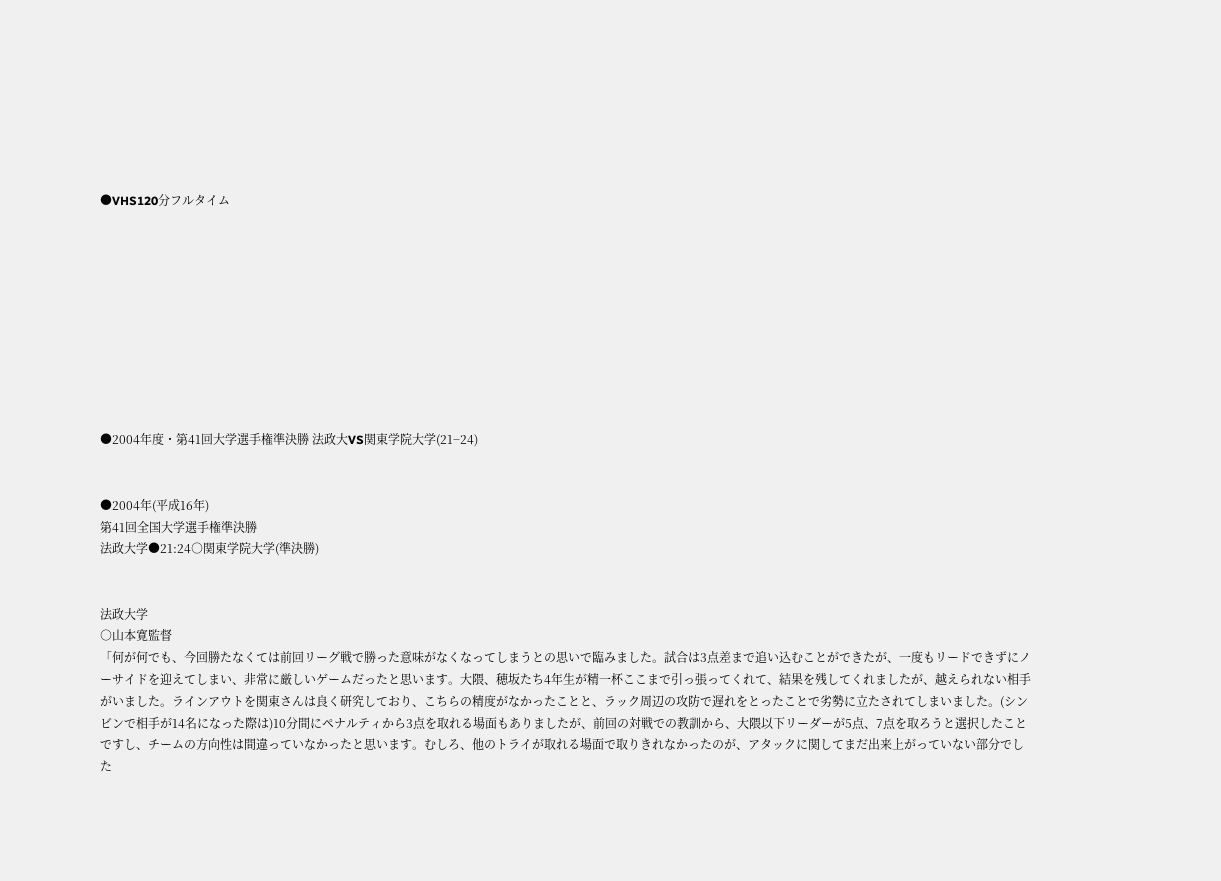●VHS120分フルタイム










●2004年度・第41回大学選手権準決勝 法政大VS関東学院大学(21−24)


●2004年(平成16年)
第41回全国大学選手権準決勝
法政大学●21:24○関東学院大学(準決勝)


法政大学
○山本寛監督
「何が何でも、今回勝たなくては前回リーグ戦で勝った意味がなくなってしまうとの思いで臨みました。試合は3点差まで追い込むことができたが、一度もリードできずにノーサイドを迎えてしまい、非常に厳しいゲームだったと思います。大隈、穂坂たち4年生が精一杯ここまで引っ張ってくれて、結果を残してくれましたが、越えられない相手がいました。ラインアウトを関東さんは良く研究しており、こちらの精度がなかったことと、ラック周辺の攻防で遅れをとったことで劣勢に立たされてしまいました。(シンビンで相手が14名になった際は)10分間にペナルティから3点を取れる場面もありましたが、前回の対戦での教訓から、大隈以下リーダーが5点、7点を取ろうと選択したことですし、チームの方向性は間違っていなかったと思います。むしろ、他のトライが取れる場面で取りきれなかったのが、アタックに関してまだ出来上がっていない部分でした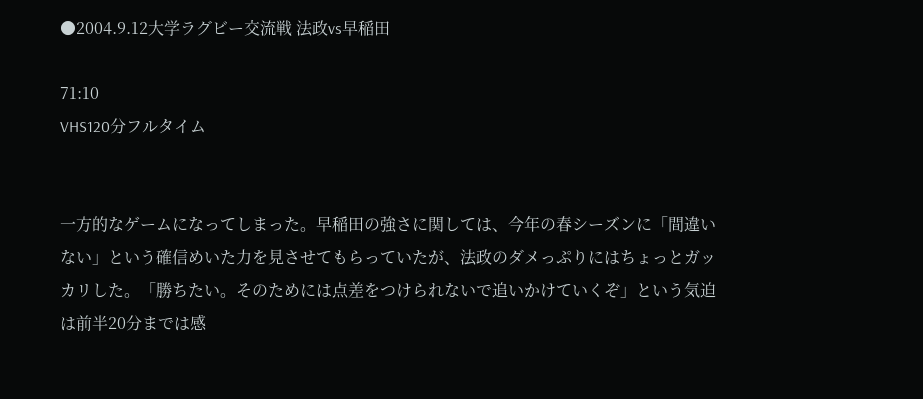●2004.9.12大学ラグビー交流戦 法政vs早稲田

71:10
VHS120分フルタイム


一方的なゲームになってしまった。早稲田の強さに関しては、今年の春シーズンに「間違いない」という確信めいた力を見させてもらっていたが、法政のダメっぷりにはちょっとガッカリした。「勝ちたい。そのためには点差をつけられないで追いかけていくぞ」という気迫は前半20分までは感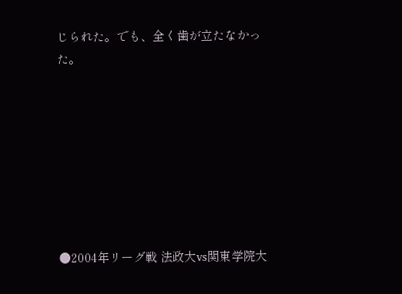じられた。でも、全く歯が立たなかった。








●2004年リーグ戦 法政大vs関東学院大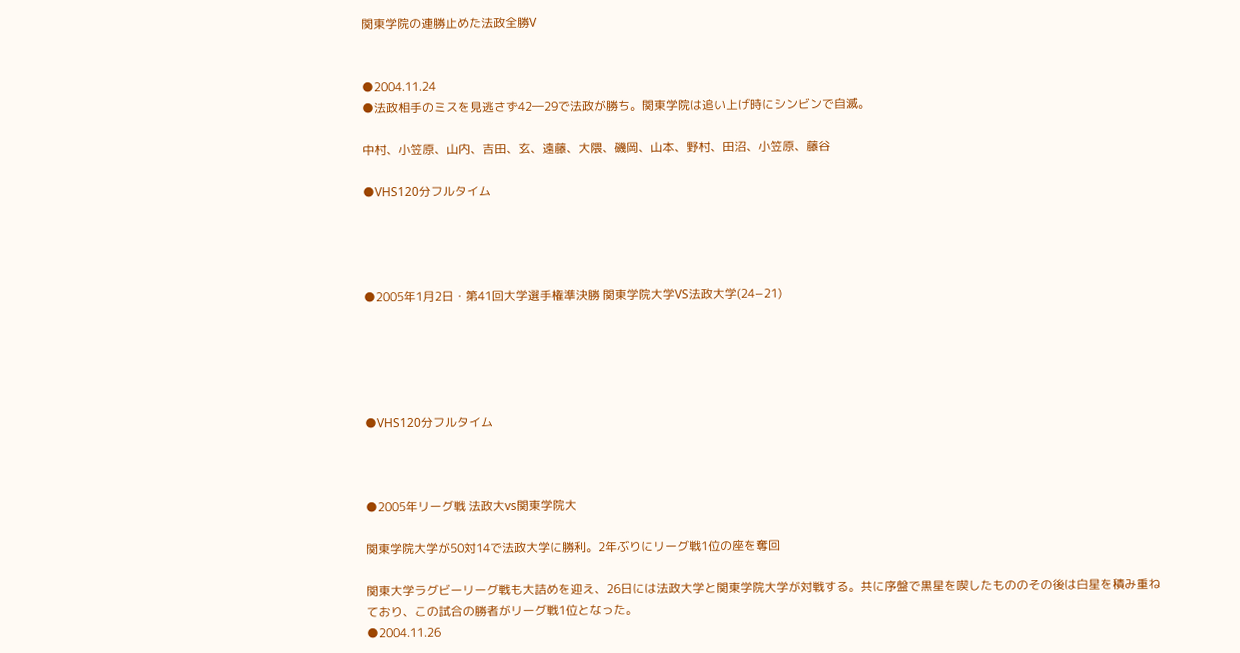関東学院の連勝止めた法政全勝V


●2004.11.24
●法政相手のミスを見逃さず42―29で法政が勝ち。関東学院は追い上げ時にシンビンで自滅。

中村、小笠原、山内、吉田、玄、遠藤、大隈、磯岡、山本、野村、田沼、小笠原、藤谷

●VHS120分フルタイム




●2005年1月2日・第41回大学選手権準決勝 関東学院大学VS法政大学(24−21)





●VHS120分フルタイム



●2005年リーグ戦 法政大vs関東学院大

関東学院大学が50対14で法政大学に勝利。2年ぶりにリーグ戦1位の座を奪回

関東大学ラグビーリーグ戦も大詰めを迎え、26日には法政大学と関東学院大学が対戦する。共に序盤で黒星を喫したもののその後は白星を積み重ねており、この試合の勝者がリーグ戦1位となった。
●2004.11.26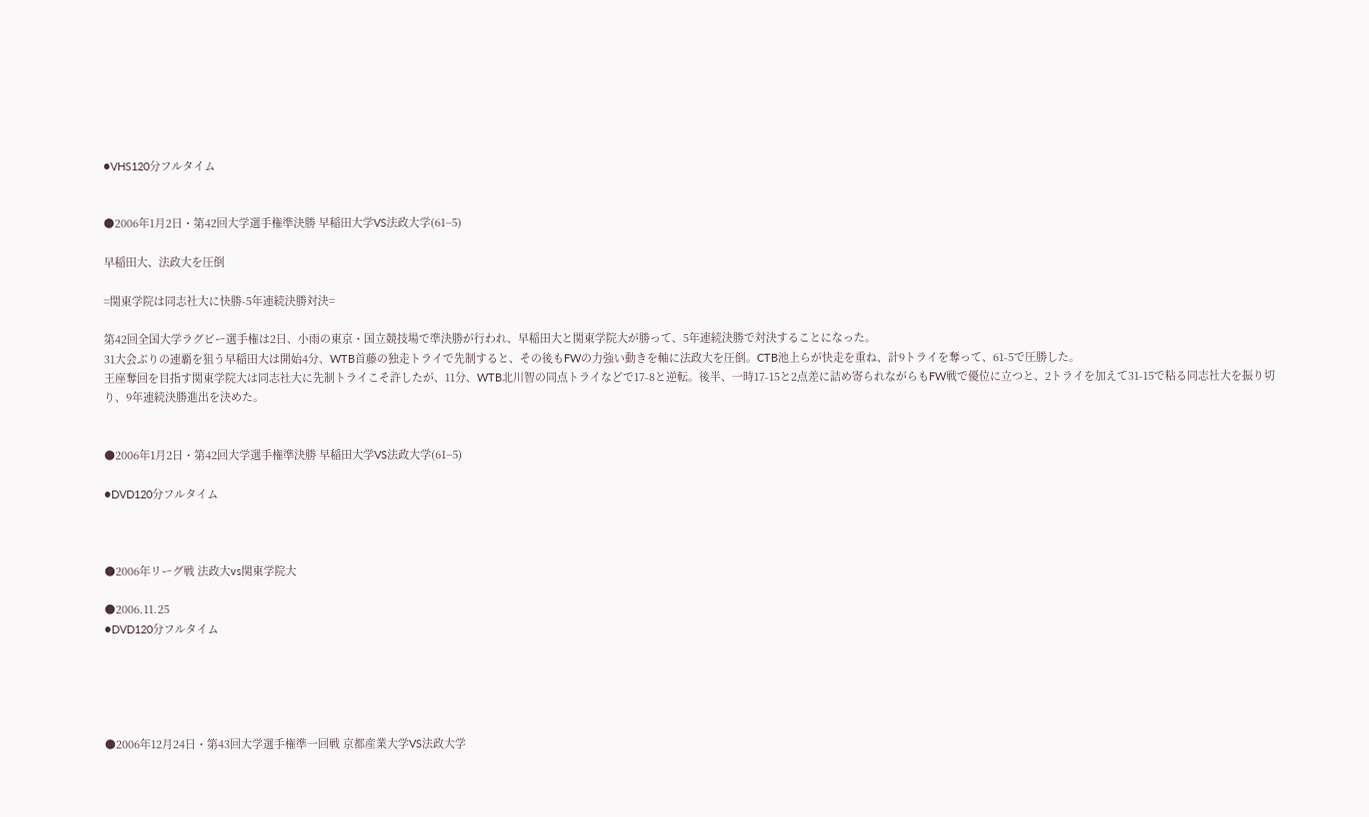●VHS120分フルタイム


●2006年1月2日・第42回大学選手権準決勝 早稲田大学VS法政大学(61−5)

早稲田大、法政大を圧倒

=関東学院は同志社大に快勝-5年連続決勝対決=

第42回全国大学ラグビー選手権は2日、小雨の東京・国立競技場で準決勝が行われ、早稲田大と関東学院大が勝って、5年連続決勝で対決することになった。
31大会ぶりの連覇を狙う早稲田大は開始4分、WTB首藤の独走トライで先制すると、その後もFWの力強い動きを軸に法政大を圧倒。CTB池上らが快走を重ね、計9トライを奪って、61-5で圧勝した。
王座奪回を目指す関東学院大は同志社大に先制トライこそ許したが、11分、WTB北川智の同点トライなどで17-8と逆転。後半、一時17-15と2点差に詰め寄られながらもFW戦で優位に立つと、2トライを加えて31-15で粘る同志社大を振り切り、9年連続決勝進出を決めた。


●2006年1月2日・第42回大学選手権準決勝 早稲田大学VS法政大学(61−5)

●DVD120分フルタイム



●2006年リーグ戦 法政大vs関東学院大

●2006.11.25
●DVD120分フルタイム





●2006年12月24日・第43回大学選手権準一回戦 京都産業大学VS法政大学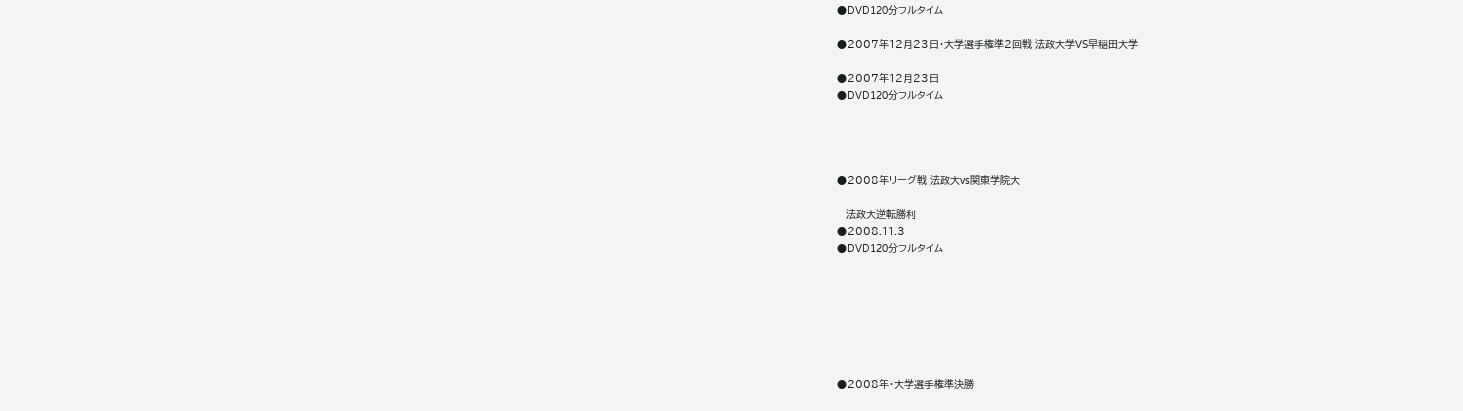●DVD120分フルタイム

●2007年12月23日・大学選手権準2回戦 法政大学VS早稲田大学

●2007年12月23日
●DVD120分フルタイム




●2008年リーグ戦 法政大vs関東学院大

   法政大逆転勝利
●2008.11.3
●DVD120分フルタイム







●2008年・大学選手権準決勝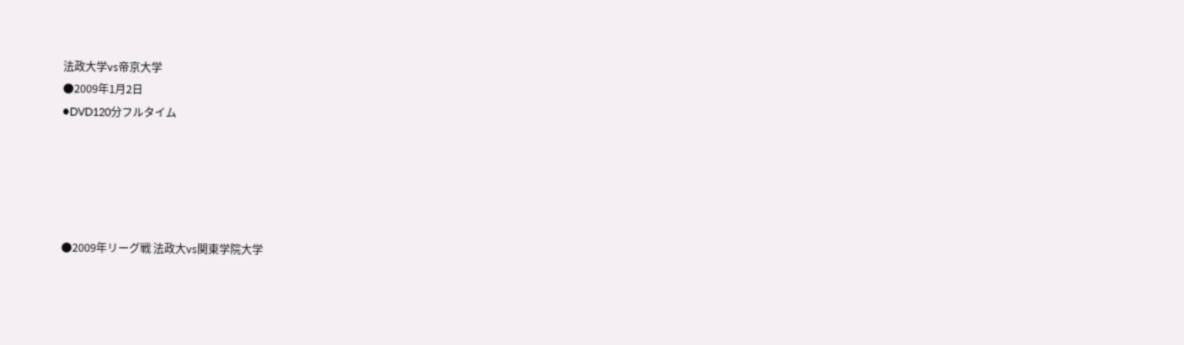法政大学vs帝京大学
●2009年1月2日
●DVD120分フルタイム





●2009年リーグ戦 法政大vs関東学院大学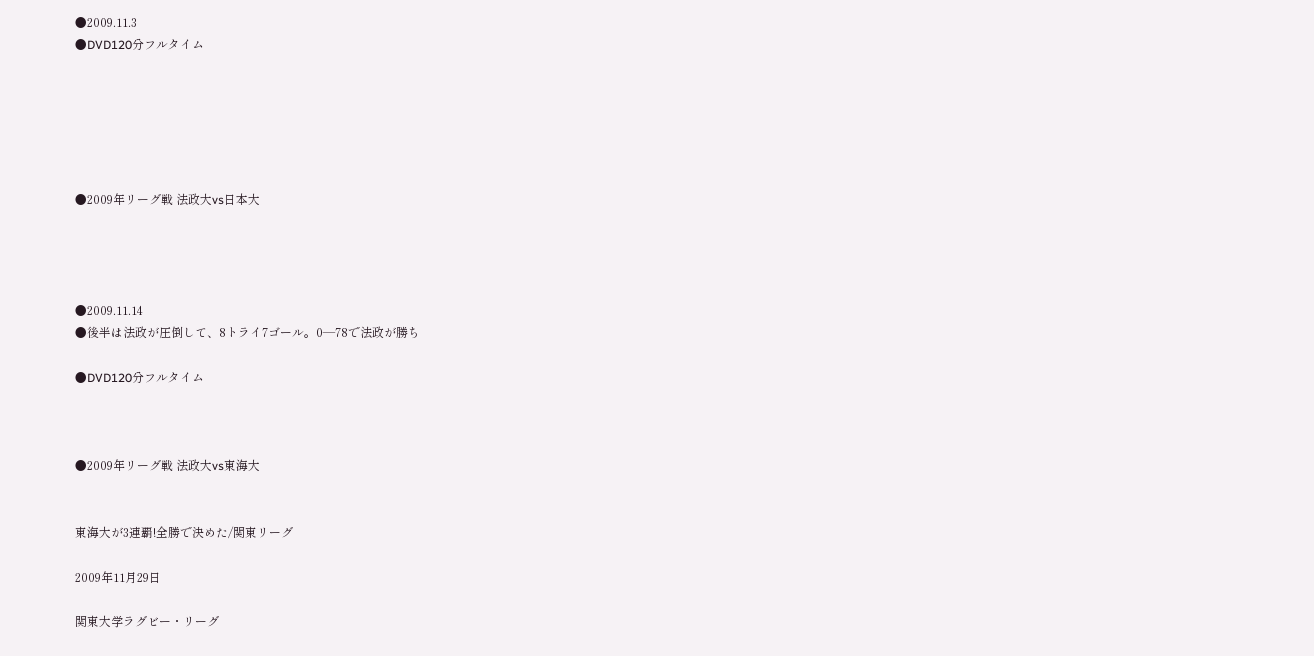●2009.11.3
●DVD120分フルタイム






●2009年リーグ戦 法政大vs日本大




●2009.11.14
●後半は法政が圧倒して、8トライ7ゴール。0―78で法政が勝ち

●DVD120分フルタイム



●2009年リーグ戦 法政大vs東海大


東海大が3連覇!全勝で決めた/関東リーグ

2009年11月29日

関東大学ラグビー・リーグ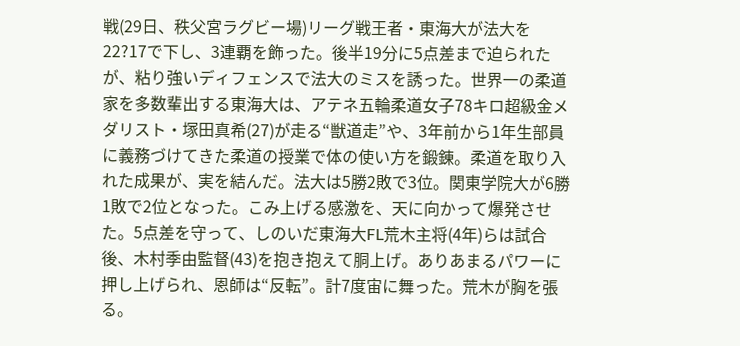戦(29日、秩父宮ラグビー場)リーグ戦王者・東海大が法大を22?17で下し、3連覇を飾った。後半19分に5点差まで迫られたが、粘り強いディフェンスで法大のミスを誘った。世界一の柔道家を多数輩出する東海大は、アテネ五輪柔道女子78キロ超級金メダリスト・塚田真希(27)が走る“獣道走”や、3年前から1年生部員に義務づけてきた柔道の授業で体の使い方を鍛錬。柔道を取り入れた成果が、実を結んだ。法大は5勝2敗で3位。関東学院大が6勝1敗で2位となった。こみ上げる感激を、天に向かって爆発させた。5点差を守って、しのいだ東海大FL荒木主将(4年)らは試合後、木村季由監督(43)を抱き抱えて胴上げ。ありあまるパワーに押し上げられ、恩師は“反転”。計7度宙に舞った。荒木が胸を張る。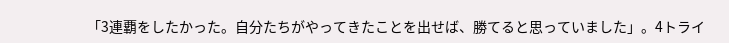「3連覇をしたかった。自分たちがやってきたことを出せば、勝てると思っていました」。4トライ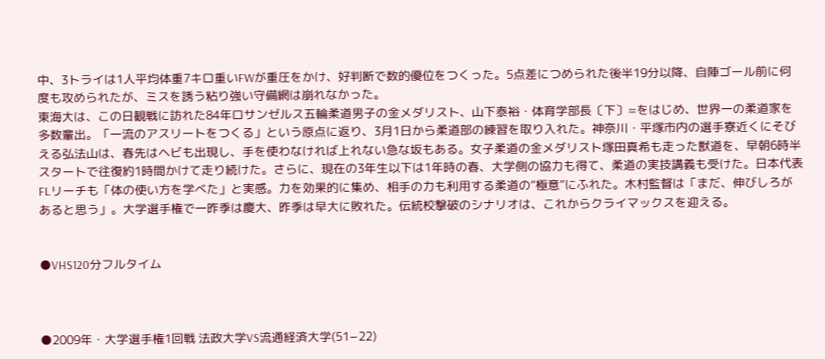中、3トライは1人平均体重7キロ重いFWが重圧をかけ、好判断で数的優位をつくった。5点差につめられた後半19分以降、自陣ゴール前に何度も攻められたが、ミスを誘う粘り強い守備網は崩れなかった。
東海大は、この日観戦に訪れた84年ロサンゼルス五輪柔道男子の金メダリスト、山下泰裕・体育学部長〔下〕=をはじめ、世界一の柔道家を多数輩出。「一流のアスリートをつくる」という原点に返り、3月1日から柔道部の練習を取り入れた。神奈川・平塚市内の選手寮近くにそびえる弘法山は、春先はヘビも出現し、手を使わなければ上れない急な坂もある。女子柔道の金メダリスト塚田真希も走った獣道を、早朝6時半スタートで往復約1時間かけて走り続けた。さらに、現在の3年生以下は1年時の春、大学側の協力も得て、柔道の実技講義も受けた。日本代表FLリーチも「体の使い方を学べた」と実感。力を効果的に集め、相手の力も利用する柔道の“極意”にふれた。木村監督は「まだ、伸びしろがあると思う」。大学選手権で一昨季は慶大、昨季は早大に敗れた。伝統校撃破のシナリオは、これからクライマックスを迎える。


●VHS120分フルタイム



●2009年・大学選手権1回戦 法政大学VS流通経済大学(51−22)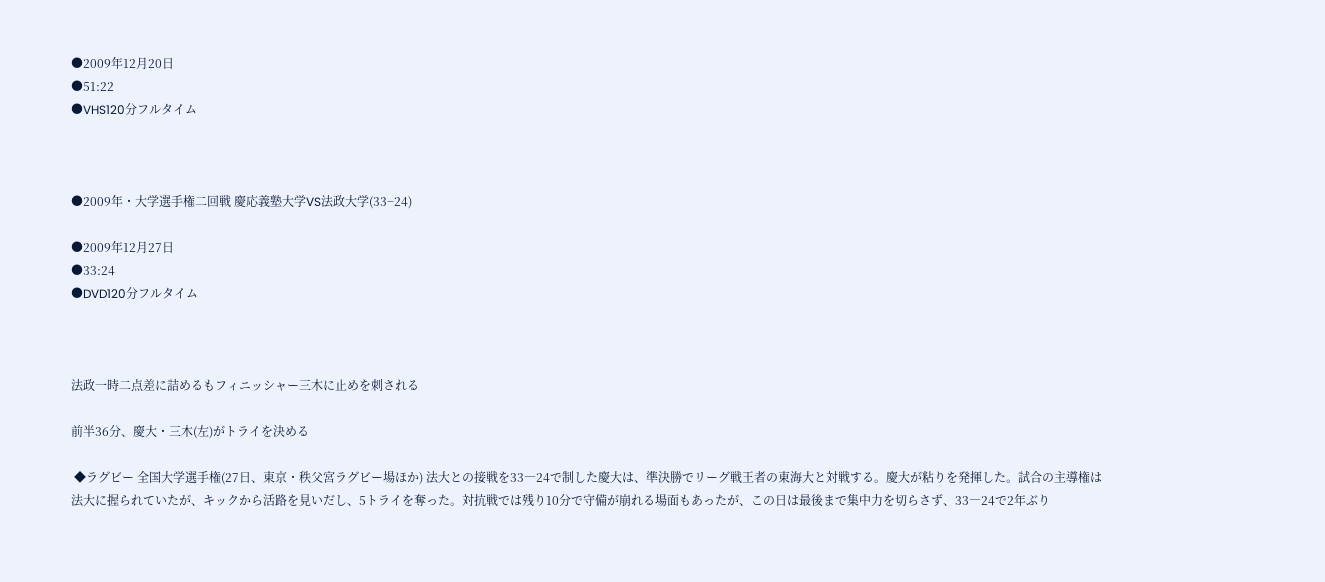●2009年12月20日
●51:22
●VHS120分フルタイム



●2009年・大学選手権二回戦 慶応義塾大学VS法政大学(33−24)

●2009年12月27日
●33:24
●DVD120分フルタイム



法政一時二点差に詰めるもフィニッシャー三木に止めを刺される

前半36分、慶大・三木(左)がトライを決める

 ◆ラグビー 全国大学選手権(27日、東京・秩父宮ラグビー場ほか) 法大との接戦を33―24で制した慶大は、準決勝でリーグ戦王者の東海大と対戦する。慶大が粘りを発揮した。試合の主導権は法大に握られていたが、キックから活路を見いだし、5トライを奪った。対抗戦では残り10分で守備が崩れる場面もあったが、この日は最後まで集中力を切らさず、33―24で2年ぶり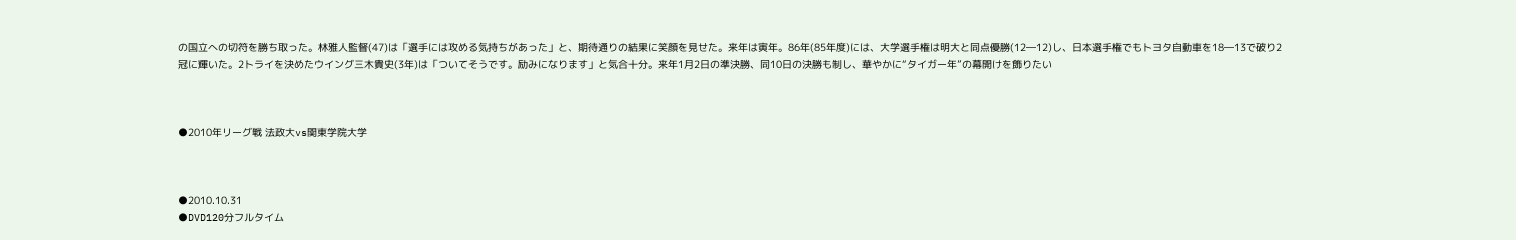の国立への切符を勝ち取った。林雅人監督(47)は「選手には攻める気持ちがあった」と、期待通りの結果に笑顔を見せた。来年は寅年。86年(85年度)には、大学選手権は明大と同点優勝(12―12)し、日本選手権でもトヨタ自動車を18―13で破り2冠に輝いた。2トライを決めたウイング三木貴史(3年)は「ついてそうです。励みになります」と気合十分。来年1月2日の準決勝、同10日の決勝も制し、華やかに“タイガー年”の幕開けを飾りたい



●2010年リーグ戦 法政大vs関東学院大学



●2010.10.31
●DVD120分フルタイム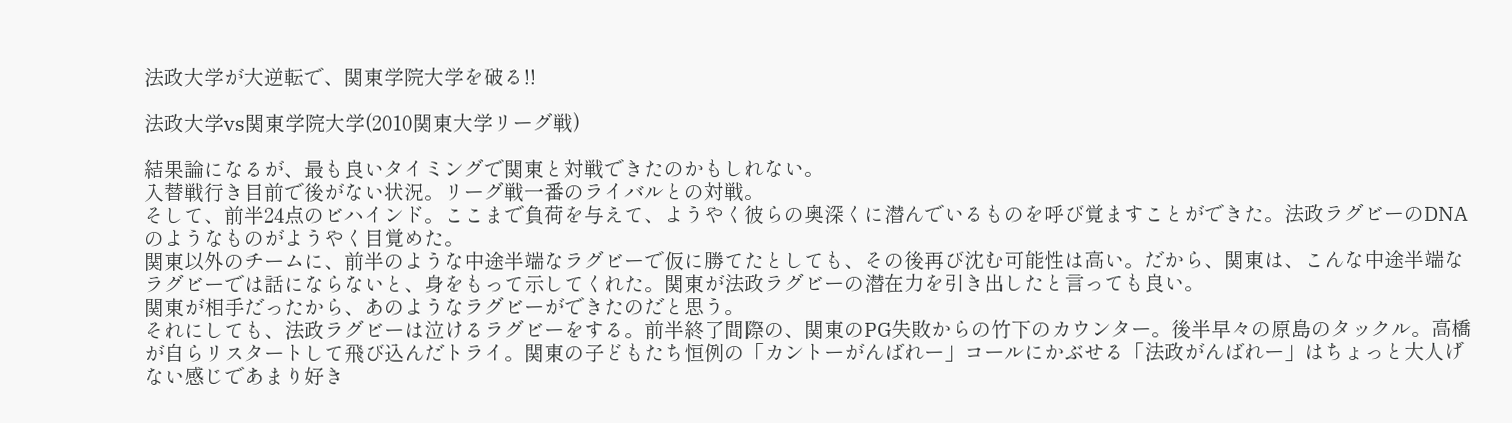法政大学が大逆転で、関東学院大学を破る!!

法政大学vs関東学院大学(2010関東大学リーグ戦)

結果論になるが、最も良いタイミングで関東と対戦できたのかもしれない。
入替戦行き目前で後がない状況。リーグ戦一番のライバルとの対戦。
そして、前半24点のビハインド。ここまで負荷を与えて、ようやく彼らの奥深くに潜んでいるものを呼び覚ますことができた。法政ラグビーのDNAのようなものがようやく目覚めた。
関東以外のチームに、前半のような中途半端なラグビーで仮に勝てたとしても、その後再び沈む可能性は高い。だから、関東は、こんな中途半端なラグビーでは話にならないと、身をもって示してくれた。関東が法政ラグビーの潜在力を引き出したと言っても良い。
関東が相手だったから、あのようなラグビーができたのだと思う。
それにしても、法政ラグビーは泣けるラグビーをする。前半終了間際の、関東のPG失敗からの竹下のカウンター。後半早々の原島のタックル。高橋が自らリスタートして飛び込んだトライ。関東の子どもたち恒例の「カントーがんばれー」コールにかぶせる「法政がんばれー」はちょっと大人げない感じであまり好き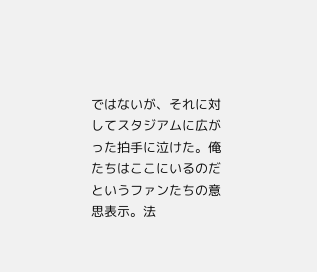ではないが、それに対してスタジアムに広がった拍手に泣けた。俺たちはここにいるのだというファンたちの意思表示。法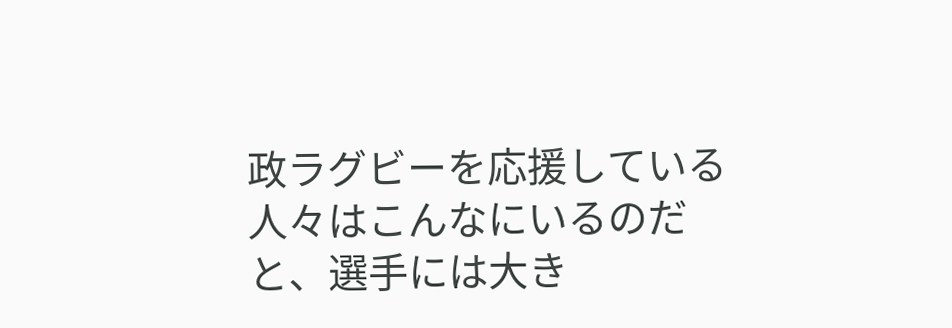政ラグビーを応援している人々はこんなにいるのだと、選手には大き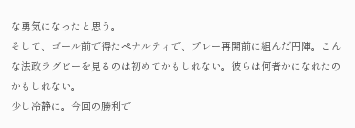な勇気になったと思う。
そして、ゴール前で得たペナルティで、プレー再開前に組んだ円陣。こんな法政ラグビーを見るのは初めてかもしれない。彼らは何者かになれたのかもしれない。
少し冷静に。今回の勝利で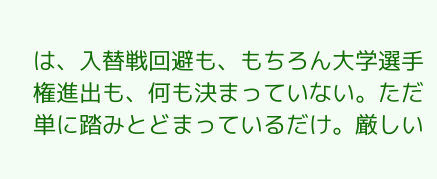は、入替戦回避も、もちろん大学選手権進出も、何も決まっていない。ただ単に踏みとどまっているだけ。厳しい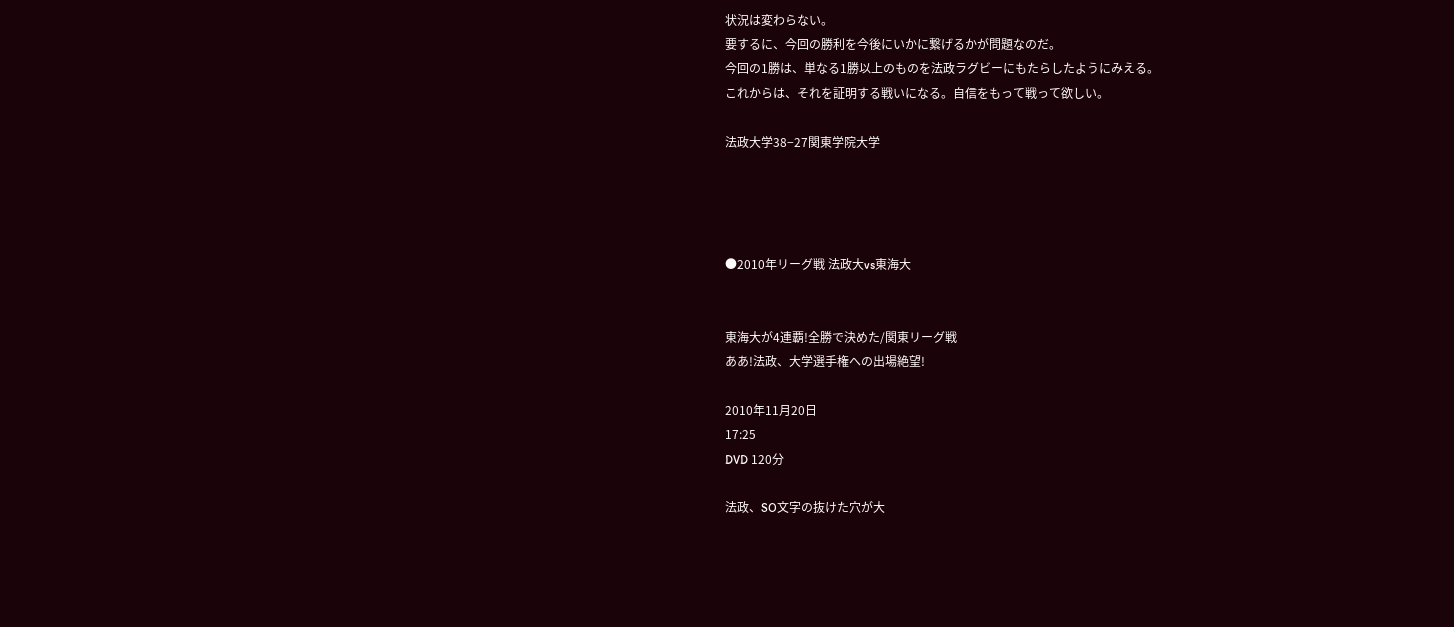状況は変わらない。
要するに、今回の勝利を今後にいかに繋げるかが問題なのだ。
今回の1勝は、単なる1勝以上のものを法政ラグビーにもたらしたようにみえる。
これからは、それを証明する戦いになる。自信をもって戦って欲しい。

法政大学38−27関東学院大学




●2010年リーグ戦 法政大vs東海大


東海大が4連覇!全勝で決めた/関東リーグ戦
ああ!法政、大学選手権への出場絶望!

2010年11月20日
17:25
DVD 120分

法政、SO文字の抜けた穴が大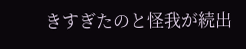きすぎたのと怪我が続出